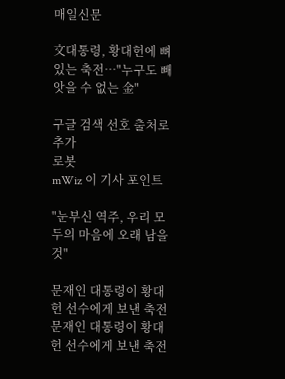매일신문

文대통령, 황대헌에 뼈있는 축전…"누구도 빼앗을 수 없는 金"

구글 검색 선호 출처로 추가
로봇
mWiz 이 기사 포인트

"눈부신 역주, 우리 모두의 마음에 오래 남을 것"

문재인 대통령이 황대헌 선수에게 보낸 축전
문재인 대통령이 황대헌 선수에게 보낸 축전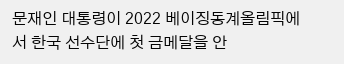문재인 대통령이 2022 베이징동계올림픽에서 한국 선수단에 첫 금메달을 안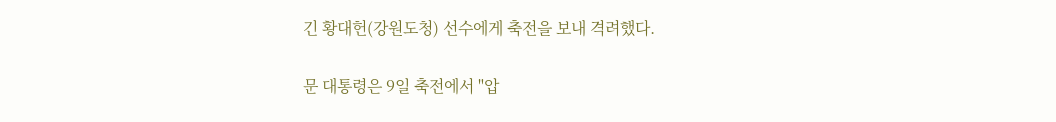긴 황대헌(강원도청) 선수에게 축전을 보내 격려했다.

문 대통령은 9일 축전에서 "압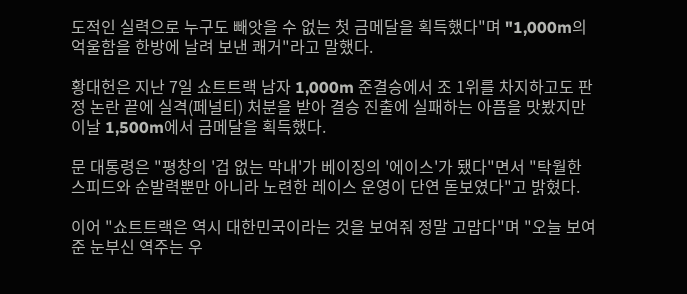도적인 실력으로 누구도 빼앗을 수 없는 첫 금메달을 획득했다"며 "1,000m의 억울함을 한방에 날려 보낸 쾌거"라고 말했다.

황대헌은 지난 7일 쇼트트랙 남자 1,000m 준결승에서 조 1위를 차지하고도 판정 논란 끝에 실격(페널티) 처분을 받아 결승 진출에 실패하는 아픔을 맛봤지만 이날 1,500m에서 금메달을 획득했다.

문 대통령은 "평창의 '겁 없는 막내'가 베이징의 '에이스'가 됐다"면서 "탁월한 스피드와 순발력뿐만 아니라 노련한 레이스 운영이 단연 돋보였다"고 밝혔다.

이어 "쇼트트랙은 역시 대한민국이라는 것을 보여줘 정말 고맙다"며 "오늘 보여준 눈부신 역주는 우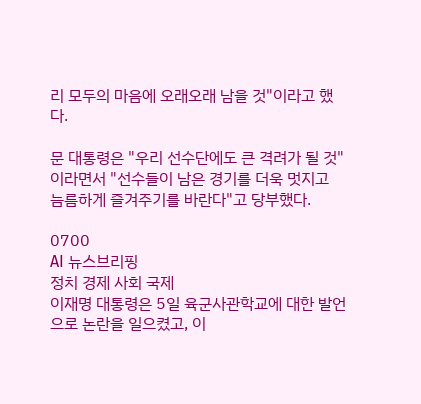리 모두의 마음에 오래오래 남을 것"이라고 했다.

문 대통령은 "우리 선수단에도 큰 격려가 될 것"이라면서 "선수들이 남은 경기를 더욱 멋지고 늠름하게 즐겨주기를 바란다"고 당부했다.

0700
AI 뉴스브리핑
정치 경제 사회 국제
이재명 대통령은 5일 육군사관학교에 대한 발언으로 논란을 일으켰고, 이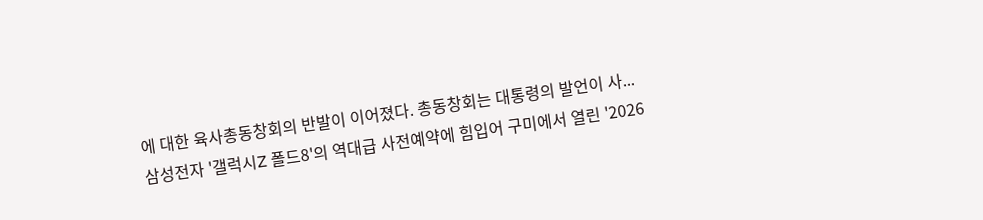에 대한 육사총동창회의 반발이 이어졌다. 총동창회는 대통령의 발언이 사...
삼성전자 '갤럭시Z 폴드8'의 역대급 사전예약에 힘입어 구미에서 열린 '2026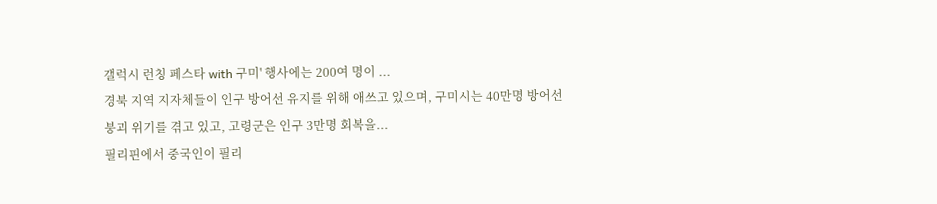갤럭시 런칭 페스타 with 구미' 행사에는 200여 명이 ...
경북 지역 지자체들이 인구 방어선 유지를 위해 애쓰고 있으며, 구미시는 40만명 방어선 붕괴 위기를 겪고 있고, 고령군은 인구 3만명 회복을...
필리핀에서 중국인이 필리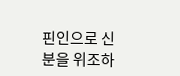핀인으로 신분을 위조하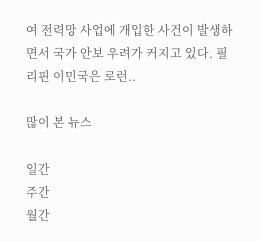여 전력망 사업에 개입한 사건이 발생하면서 국가 안보 우려가 커지고 있다. 필리핀 이민국은 로런..

많이 본 뉴스

일간
주간
월간